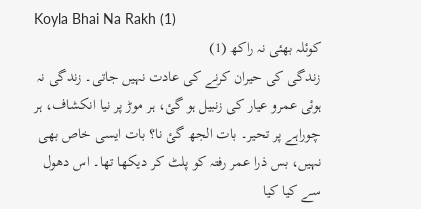Koyla Bhai Na Rakh (1)
کوئلہ بھئی نہ راکھ (1)
زندگی کی حیران کرنے کی عادت نہیں جاتی۔ زندگی نہ ہوئی عمرو عیار کی زنبیل ہو گئ، ہر موڑ پر نیا انکشاف، ہر چوراہے پر تحیر۔ بات الجھ گئ نا؟ بات ایسی خاص بھی نہیں، بس ذرا عمر رفتہ کو پلٹ کر دیکھا تھا۔ اس دھول سے کیا کیا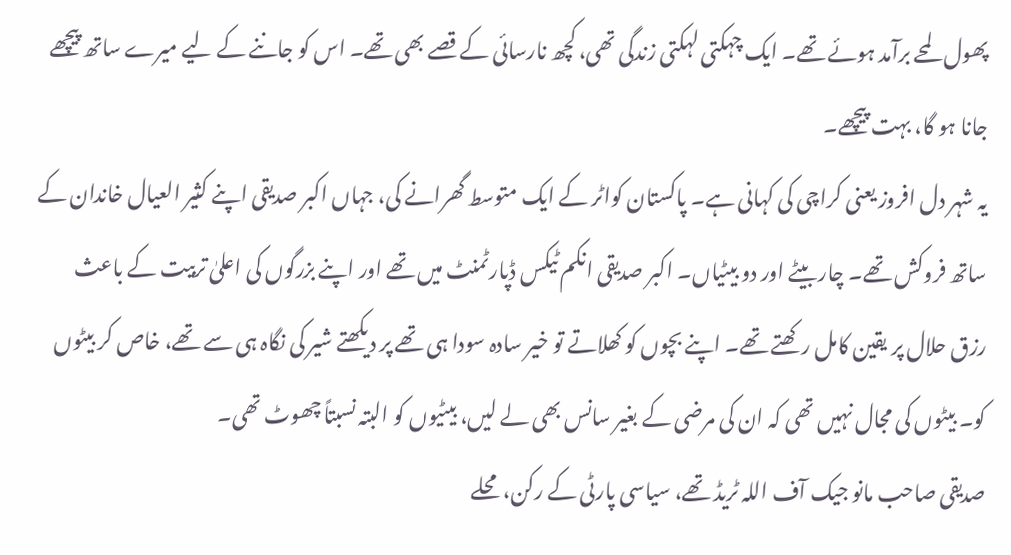پھول لمحے برآمد ہوئے تھے۔ ایک چہکتی لہکتی زندگی تھی، کچھ نارسائی کے قصے بھی تھے۔ اس کو جاننے کے لیے میرے ساتھ پیچھے جانا ہو گا، بہت پیچھے۔
یہ شہر دل افروز یعنی کراچی کی کہانی ہے۔ پاکستان کواٹر کے ایک متوسط گھرانے کی، جہاں اکبر صدیقی اپنے کثیر العیال خاندان کے ساتھ فروکش تھے۔ چار بیٹے اور دو بیٹیاں۔ اکبر صدیقی انکم ٹیکس ڈپارٹمنٹ میں تھے اور اپنے بزرگوں کی اعلیٰ تربیت کے باعث رزق حلال پر یقین کامل رکھتے تھے۔ اپنے بچوں کو کھلاتے تو خیر سادہ سودا ہی تھے پر دیکھتے شیر کی نگاہ ہی سے تھے، خاص کر بیٹوں کو۔ بیٹوں کی مجال نہیں تھی کہ ان کی مرضی کے بغیر سانس بھی لے لیں، بیٹیوں کو البتہ نسبتاً چھوٹ تھی۔
صدیقی صاحب مانو جیک آف اللہ ٹریڈ تھے، سیاسی پارٹی کے رکن، محلے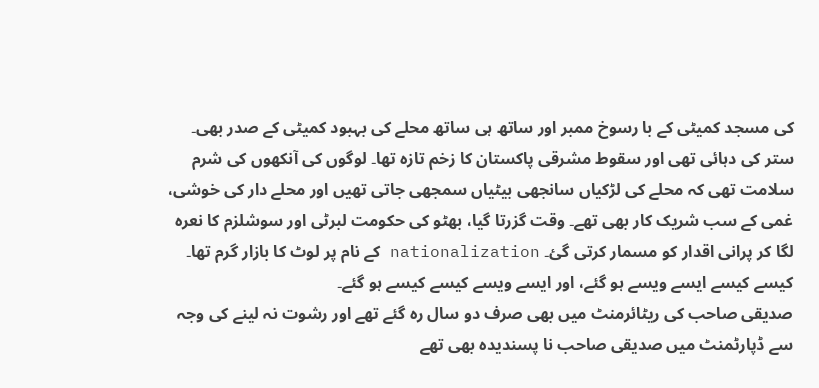کی مسجد کمیٹی کے با رسوخ ممبر اور ساتھ ہی ساتھ محلے کی بہبود کمیٹی کے صدر بھی۔ ستر کی دہائی تھی اور سقوط مشرقی پاکستان کا زخم تازہ تھا۔ لوگوں کی آنکھوں کی شرم سلامت تھی کہ محلے کی لڑکیاں سانجھی بیٹیاں سمجھی جاتی تھیں اور محلے دار کی خوشی، غمی کے سب شریک کار بھی تھے۔ وقت گزرتا گیا، بھٹو کی حکومت لبرٹی اور سوشلزم کا نعرہ لگا کر پرانی اقدار کو مسمار کرتی گئ۔ nationalization کے نام پر لوٹ کا بازار گرم تھا۔ کیسے کیسے ایسے ویسے ہو گئے، اور ایسے ویسے کیسے کیسے ہو گئے۔
صدیقی صاحب کی ریٹائرمنٹ میں بھی صرف دو سال رہ گئے تھے اور رشوت نہ لینے کی وجہ سے ڈپارٹمنٹ میں صدیقی صاحب نا پسندیدہ بھی تھے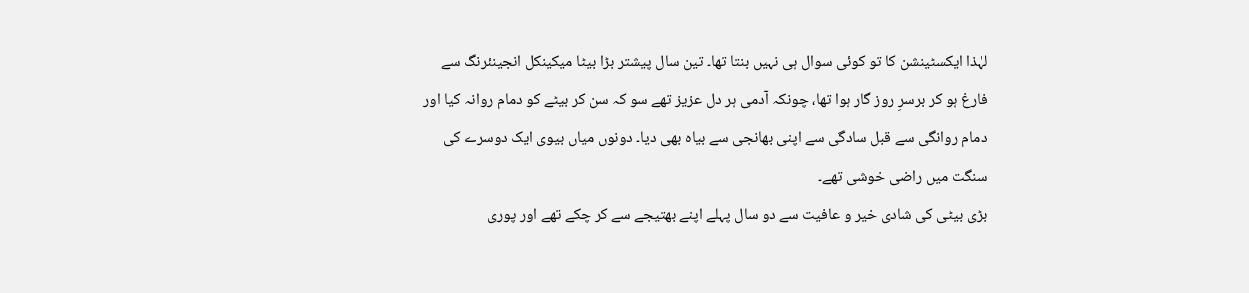لہٰذا ایکسٹینشن کا تو کوئی سوال ہی نہیں بنتا تھا۔ تین سال پیشتر بڑا بیٹا میکینکل انجینئرنگ سے فارغ ہو کر برسرِ روز گار ہوا تھا، چونکہ آدمی ہر دل عزیز تھے سو کہ سن کر بیٹے کو دمام روانہ کیا اور دمام روانگی سے قبل سادگی سے اپنی بھانجی سے بیاہ بھی دیا۔ دونوں میاں بیوی ایک دوسرے کی سنگت میں راضی خوشی تھے۔
بڑی بیٹی کی شادی خیر و عافیت سے دو سال پہلے اپنے بھتیجے سے کر چکے تھے اور پوری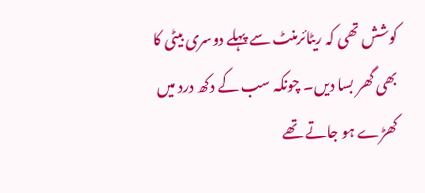کوشش تھی کہ ریٹائرمنٹ سے پہلے دوسری بیٹی کا بھی گھر بسا دیں۔ چونکہ سب کے دکھ درد میں کھڑے ہو جاتے تھے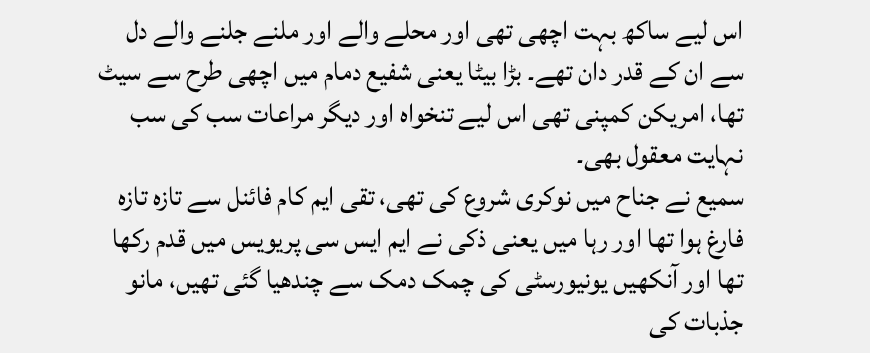اس لیے ساکھ بہت اچھی تھی اور محلے والے اور ملنے جلنے والے دل سے ان کے قدر دان تھے۔ بڑا بیٹا یعنی شفیع دمام میں اچھی طرح سے سیٹ تھا، امریکن کمپنی تھی اس لیے تنخواہ اور دیگر مراعات سب کی سب نہایت معقول بھی۔
سمیع نے جناح میں نوکری شروع کی تھی، تقی ایم کام فائنل سے تازہ تازہ فارغ ہوا تھا اور رہا میں یعنی ذکی نے ایم ایس سی پریویس میں قدم رکھا تھا اور آنکھیں یونیورسٹی کی چمک دمک سے چندھیا گئی تھیں، مانو جذبات کی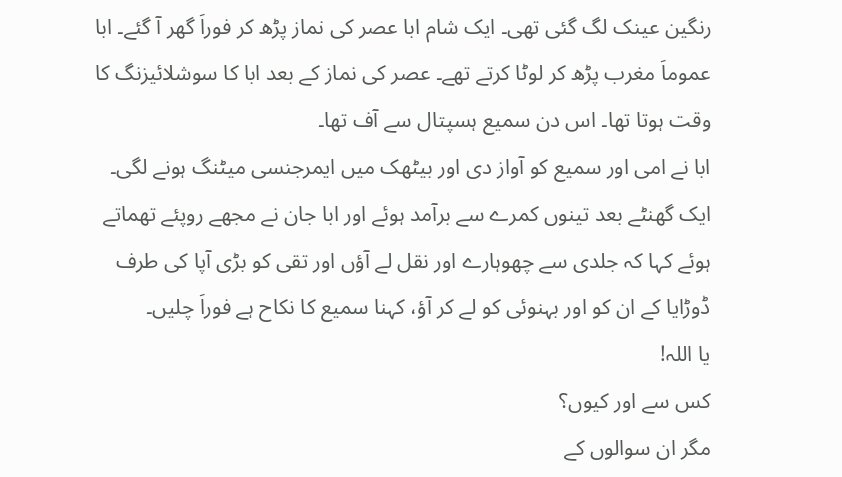رنگین عینک لگ گئی تھی۔ ایک شام ابا عصر کی نماز پڑھ کر فوراَ گھر آ گئے۔ ابا عموماَ مغرب پڑھ کر لوٹا کرتے تھے۔ عصر کی نماز کے بعد ابا کا سوشلائیزنگ کا وقت ہوتا تھا۔ اس دن سمیع ہسپتال سے آف تھا۔
ابا نے امی اور سمیع کو آواز دی اور بیٹھک میں ایمرجنسی میٹنگ ہونے لگی۔ ایک گھنٹے بعد تینوں کمرے سے برآمد ہوئے اور ابا جان نے مجھے روپئے تھماتے ہوئے کہا کہ جلدی سے چھوہارے اور نقل لے آؤں اور تقی کو بڑی آپا کی طرف ڈوڑایا کے ان کو اور بہنوئی کو لے کر آؤ، کہنا سمیع کا نکاح ہے فوراَ چلیں۔
یا اللہ!
کس سے اور کیوں؟
مگر ان سوالوں کے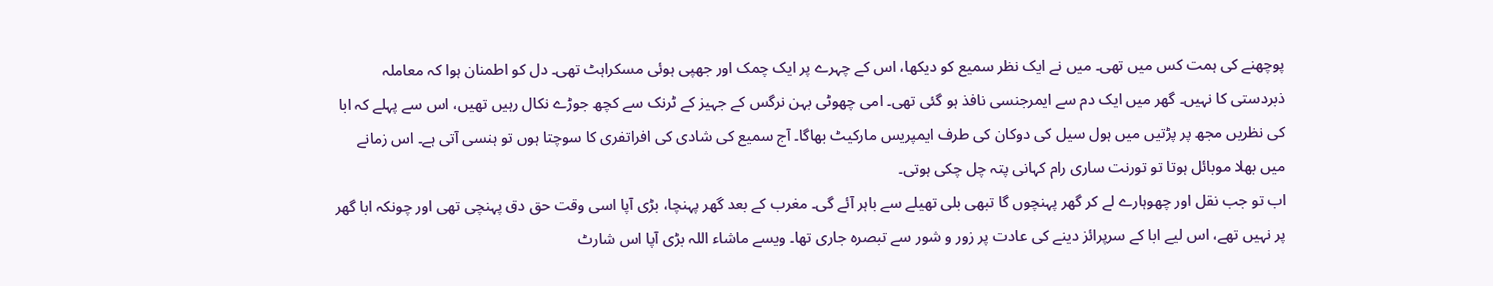پوچھنے کی ہمت کس میں تھی۔ میں نے ایک نظر سمیع کو دیکھا، اس کے چہرے پر ایک چمک اور جھپی ہوئی مسکراہٹ تھی۔ دل کو اطمنان ہوا کہ معاملہ ذبردستی کا نہیں۔ گھر میں ایک دم سے ایمرجنسی نافذ ہو گئی تھی۔ امی چھوٹی بہن نرگس کے جہیز کے ٹرنک سے کچھ جوڑے نکال رہیں تھیں، اس سے پہلے کہ ابا کی نظریں مجھ پر پڑتیں میں ہول سیل کی دوکان کی طرف ایمپریس مارکیٹ بھاگا۔ آج سمیع کی شادی کی افراتفری کا سوچتا ہوں تو ہنسی آتی ہے۔ اس زمانے میں بھلا موبائل ہوتا تو تورنت ساری رام کہانی پتہ چل چکی ہوتی۔
اب تو جب نقل اور چھوہارے لے کر گھر پہنچوں گا تبھی بلی تھیلے سے باہر آئے گی۔ مغرب کے بعد گھر پہنچا، بڑی آپا اسی وقت حق دق پہنچی تھی اور چونکہ ابا گھر پر نہیں تھے، اس لیے ابا کے سرپرائز دینے کی عادت پر زور و شور سے تبصرہ جاری تھا۔ ویسے ماشاء اللہ بڑی آپا اس شارٹ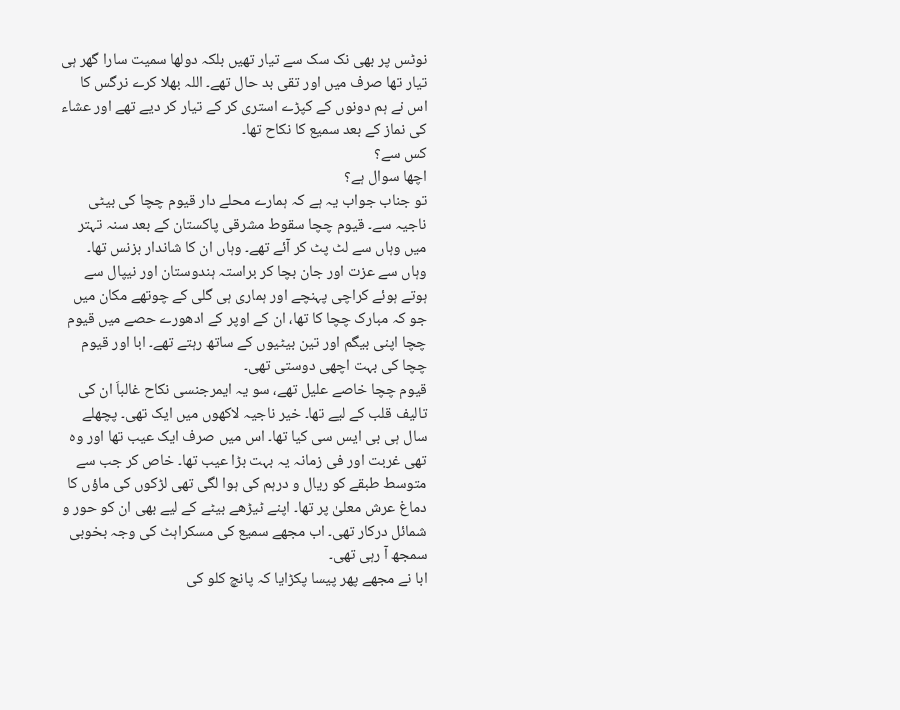نوٹس پر بھی نک سک سے تیار تھیں بلکہ دولھا سمیت سارا گھر ہی تیار تھا صرف میں اور تقی بد حال تھے۔ اللہ بھلا کرے نرگس کا اس نے ہم دونوں کے کپڑے استری کر کے تیار کر دیے تھے اور عشاء کی نماز کے بعد سمیع کا نکاح تھا۔
کس سے؟
اچھا سوال ہے؟
تو جناب جواب یہ ہے کہ ہمارے محلے دار قیوم چچا کی بیٹی ناجیہ سے۔ قیوم چچا سقوط مشرقی پاکستان کے بعد سنہ تہتر میں وہاں سے لٹ پٹ کر آئے تھے۔ وہاں ان کا شاندار بزنس تھا۔ وہاں سے عزت اور جان بچا کر براستہ ہندوستان اور نیپال سے ہوتے ہوئے کراچی پہنچے اور ہماری ہی گلی کے چوتھے مکان میں جو کہ مبارک چچا کا تھا، ان کے اوپر کے ادھورے حصے میں قیوم چچا اپنی بیگم اور تین بیٹیوں کے ساتھ رہتے تھے۔ ابا اور قیوم چچا کی بہت اچھی دوستی تھی۔
قیوم چچا خاصے علیل تھے، سو یہ ایمرجنسی نکاح غالباَ ان کی تالیف قلب کے لیے تھا۔ خیر ناجیہ لاکھوں میں ایک تھی۔ پچھلے سال ہی بی ایس سی کیا تھا۔ اس میں صرف ایک عیب تھا اور وہ تھی غربت اور فی زمانہ یہ بہت بڑا عیب تھا۔ خاص کر جب سے متوسط طبقے کو ریال و درہم کی ہوا لگی تھی لڑکوں کی ماؤں کا دماغ عرش معلیٰ پر تھا۔ اپنے ٹیڑھے بیٹے کے لیے بھی ان کو حور و شمائل درکار تھی۔ اب مجھے سمیع کی مسکراہٹ کی وجہ بخوبی سمجھ آ رہی تھی۔
ابا نے مجھے پھر پیسا پکڑایا کہ پانچ کلو کی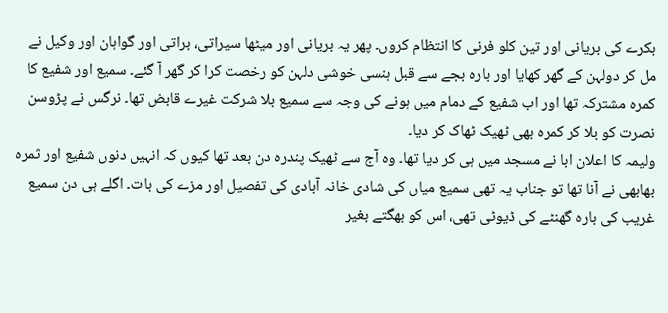بکرے کی بریانی اور تین کلو فرنی کا انتظام کروں۔ پھر یہ بریانی اور میٹھا سیراتی، براتی اور گواہان اور وکیل نے مل کر دولہن کے گھر کھایا اور بارہ بجے سے قبل ہنسی خوشی دلہن کو رخصت کرا کر گھر آ گئے۔ سمیع اور شفیع کا کمرہ مشترکہ تھا اور اب شفیع کے دمام میں ہونے کی وجہ سے سمیع بلا شرکت غیرے قابض تھا۔ نرگس نے پڑوسن نصرت کو بلا کر کمرہ بھی ٹھیک ٹھاک کر دیا۔
ولیمہ کا اعلان ابا نے مسجد میں ہی کر دیا تھا۔ وہ آج سے ٹھیک پندرہ دن بعد تھا کیوں کہ انہیں دنوں شفیع اور ثمرہ بھابھی نے آنا تھا تو جناب یہ تھی سمیع میاں کی شادی خانہ آبادی کی تفصیل اور مزے کی بات۔ اگلے ہی دن سمیع غریب کی بارہ گھنٹے کی ڈیوٹی تھی، اس کو بھگتے بغیر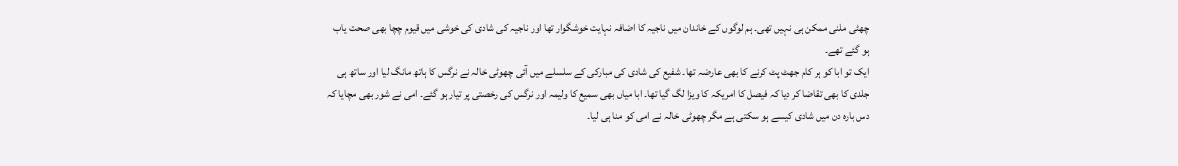چھٹی ملنی ممکن ہی نہیں تھی۔ ہم لوگوں کے خاندان میں ناجیہ کا اضافہ نہایت خوشگوار تھا اور ناجیہ کی شادی کی خوشی میں قیوم چچا بھی صحت یاب ہو گئے تھے۔
ایک تو ابا کو ہر کام جھٹ پٹ کرنے کا بھی عارضہ تھا۔ شفیع کی شادی کی مبارکی کے سلسلے میں آئی چھوٹی خالہ نے نرگس کا ہاتھ مانگ لیا اور ساتھ ہی جلدی کا بھی تقاضا کر دیا کہ فیصل کا امریکہ کا ویزا لگ گیا تھا۔ ابا میاں بھی سمیع کا ولیمہ اور نرگس کی رخصتی پر تیار ہو گئے۔ امی نے شور بھی مچایا کہ دس بارہ دن میں شادی کیسے ہو سکتی ہے مگر چھوٹی خالہ نے امی کو منا ہی لیا۔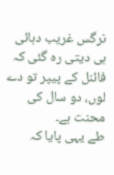نرگس غریب دہائی ہی دیتی رہ گئی کہ فائنل کے پیپر تو دے لوں، دو سال کی محنت ہے۔
طے یہی پایا کہ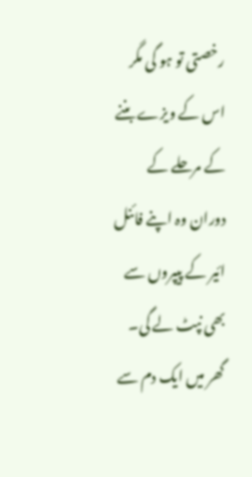رخصتی تو ہو گی مگر اس کے ویزے بننے کے مرحلے کے دوران وہ اپنے فائنل ائیر کے پیپروں سے بھی نپٹ لے گی۔ گھر میں ایک دم سے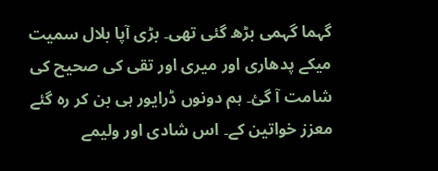گہما گہمی بڑھ گئی تھی۔ بڑی آپا بلال سمیت میکے پدھاری اور میری اور تقی کی صحیح کی شامت آ گئ۔ ہم دونوں ڈرایور ہی بن کر رہ گئے معزز خواتین کے۔ اس شادی اور ولیمے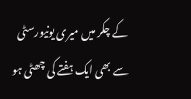کے چکر میں میری یونیورسٹی سے بھی ایک ہفتے کی چھٹی ہو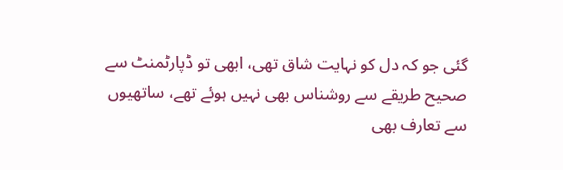گئی جو کہ دل کو نہایت شاق تھی، ابھی تو ڈپارٹمنٹ سے صحیح طریقے سے روشناس بھی نہیں ہوئے تھے، ساتھیوں سے تعارف بھی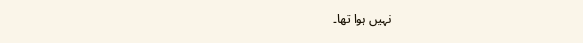نہیں ہوا تھا۔